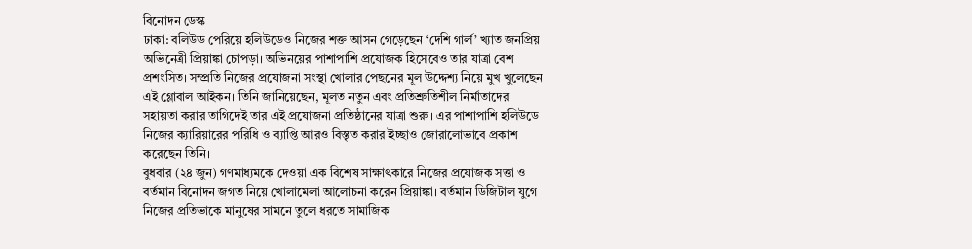বিনোদন ডেস্ক
ঢাকা: বলিউড পেরিয়ে হলিউডেও নিজের শক্ত আসন গেড়েছেন ‘দেশি গার্ল’ খ্যাত জনপ্রিয় অভিনেত্রী প্রিয়াঙ্কা চোপড়া। অভিনয়ের পাশাপাশি প্রযোজক হিসেবেও তার যাত্রা বেশ প্রশংসিত। সম্প্রতি নিজের প্রযোজনা সংস্থা খোলার পেছনের মূল উদ্দেশ্য নিয়ে মুখ খুলেছেন এই গ্লোবাল আইকন। তিনি জানিয়েছেন, মূলত নতুন এবং প্রতিশ্রুতিশীল নির্মাতাদের সহায়তা করার তাগিদেই তার এই প্রযোজনা প্রতিষ্ঠানের যাত্রা শুরু। এর পাশাপাশি হলিউডে নিজের ক্যারিয়ারের পরিধি ও ব্যাপ্তি আরও বিস্তৃত করার ইচ্ছাও জোরালোভাবে প্রকাশ করেছেন তিনি।
বুধবার (২৪ জুন) গণমাধ্যমকে দেওয়া এক বিশেষ সাক্ষাৎকারে নিজের প্রযোজক সত্তা ও বর্তমান বিনোদন জগত নিয়ে খোলামেলা আলোচনা করেন প্রিয়াঙ্কা। বর্তমান ডিজিটাল যুগে নিজের প্রতিভাকে মানুষের সামনে তুলে ধরতে সামাজিক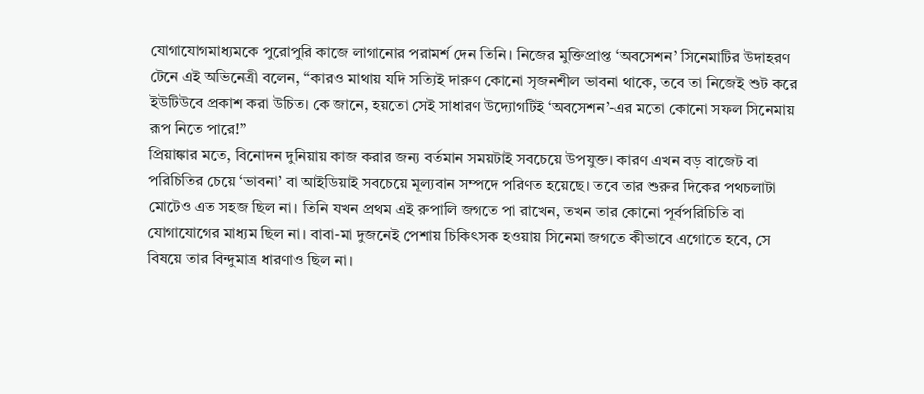যোগাযোগমাধ্যমকে পুরোপুরি কাজে লাগানোর পরামর্শ দেন তিনি। নিজের মুক্তিপ্রাপ্ত ‘অবসেশন’ সিনেমাটির উদাহরণ টেনে এই অভিনেত্রী বলেন, “কারও মাথায় যদি সত্যিই দারুণ কোনো সৃজনশীল ভাবনা থাকে, তবে তা নিজেই শুট করে ইউটিউবে প্রকাশ করা উচিত। কে জানে, হয়তো সেই সাধারণ উদ্যোগটিই ‘অবসেশন’-এর মতো কোনো সফল সিনেমায় রূপ নিতে পারে!”
প্রিয়াঙ্কার মতে, বিনোদন দুনিয়ায় কাজ করার জন্য বর্তমান সময়টাই সবচেয়ে উপযুক্ত। কারণ এখন বড় বাজেট বা পরিচিতির চেয়ে ‘ভাবনা’ বা আইডিয়াই সবচেয়ে মূল্যবান সম্পদে পরিণত হয়েছে। তবে তার শুরুর দিকের পথচলাটা মোটেও এত সহজ ছিল না। তিনি যখন প্রথম এই রুপালি জগতে পা রাখেন, তখন তার কোনো পূর্বপরিচিতি বা যোগাযোগের মাধ্যম ছিল না। বাবা-মা দুজনেই পেশায় চিকিৎসক হওয়ায় সিনেমা জগতে কীভাবে এগোতে হবে, সে বিষয়ে তার বিন্দুমাত্র ধারণাও ছিল না।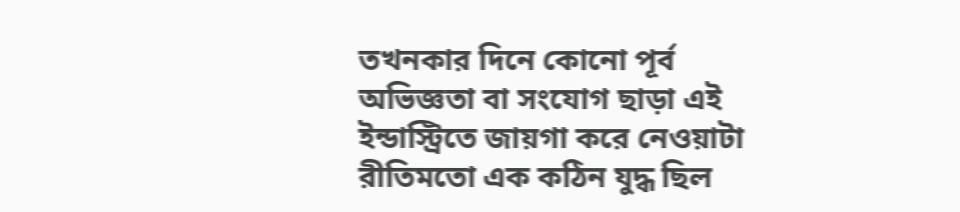তখনকার দিনে কোনো পূর্ব অভিজ্ঞতা বা সংযোগ ছাড়া এই ইন্ডাস্ট্রিতে জায়গা করে নেওয়াটা রীতিমতো এক কঠিন যুদ্ধ ছিল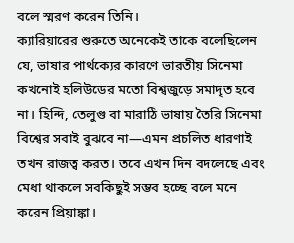বলে স্মরণ করেন তিনি।
ক্যারিয়ারের শুরুতে অনেকেই তাকে বলেছিলেন যে, ভাষার পার্থক্যের কারণে ভারতীয় সিনেমা কখনোই হলিউডের মতো বিশ্বজুড়ে সমাদৃত হবে না। হিন্দি, তেলুগু বা মারাঠি ভাষায় তৈরি সিনেমা বিশ্বের সবাই বুঝবে না—এমন প্রচলিত ধারণাই তখন রাজত্ব করত। তবে এখন দিন বদলেছে এবং মেধা থাকলে সবকিছুই সম্ভব হচ্ছে বলে মনে করেন প্রিয়াঙ্কা।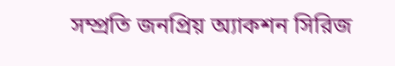সম্প্রতি জনপ্রিয় অ্যাকশন সিরিজ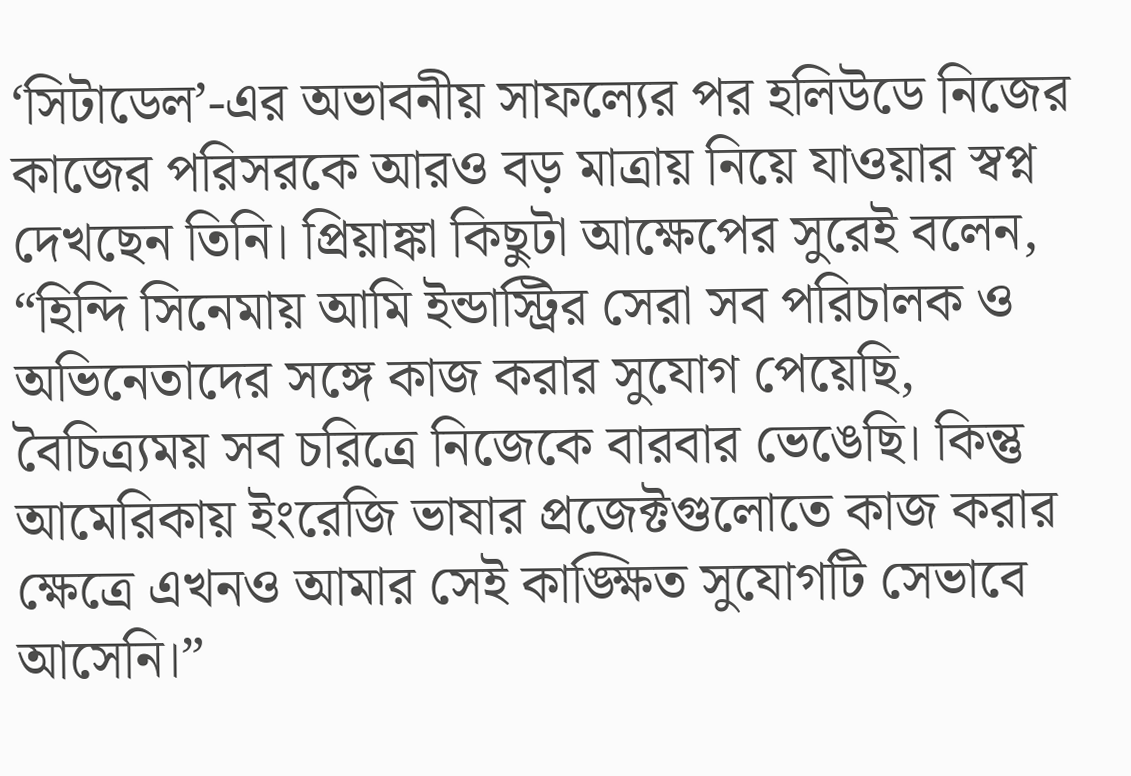‘সিটাডেল’-এর অভাবনীয় সাফল্যের পর হলিউডে নিজের কাজের পরিসরকে আরও বড় মাত্রায় নিয়ে যাওয়ার স্বপ্ন দেখছেন তিনি। প্রিয়াঙ্কা কিছুটা আক্ষেপের সুরেই বলেন, “হিন্দি সিনেমায় আমি ইন্ডাস্ট্রির সেরা সব পরিচালক ও অভিনেতাদের সঙ্গে কাজ করার সুযোগ পেয়েছি, বৈচিত্র্যময় সব চরিত্রে নিজেকে বারবার ভেঙেছি। কিন্তু আমেরিকায় ইংরেজি ভাষার প্রজেক্টগুলোতে কাজ করার ক্ষেত্রে এখনও আমার সেই কাঙ্ক্ষিত সুযোগটি সেভাবে আসেনি।”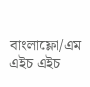বাংলাফ্লো/এম এইচ এইচ